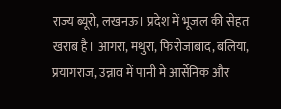राज्य ब्यूरो, लखनऊ। प्रदेश में भूजल की सेहत खराब है। आगरा, मथुरा, फिरोजाबाद, बलिया, प्रयागराज, उन्नाव में पानी मे आर्सेनिक और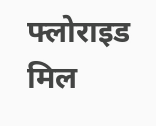फ्लोराइड मिल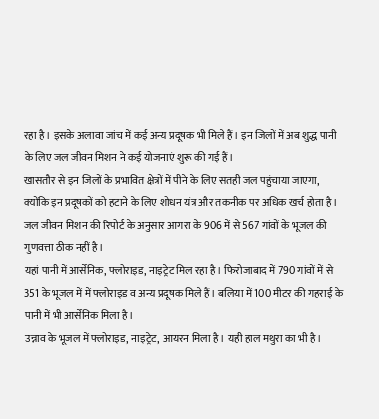रहा है। इसके अलावा जांच में कई अन्य प्रदूषक भी मिले हैं। इन जिलों में अब शुद्ध पानी के लिए जल जीवन मिशन ने कई योजनाएं शुरू की गई हैं।
खासतौर से इन जिलों के प्रभावित क्षेत्रों में पीने के लिए सतही जल पहुंचाया जाएगा, क्योंकि इन प्रदूषकों को हटाने के लिए शोधन यंत्र और तकनीक पर अधिक खर्च होता है। जल जीवन मिशन की रिपोर्ट के अनुसार आगरा के 906 में से 567 गांवों के भूजल की गुणवत्ता ठीक नहीं है।
यहां पानी में आर्सेनिक, फ्लोराइड, नाइट्रेट मिल रहा है। फिरोजाबाद में 790 गांवों में से 351 के भूजल में में फ्लोराइड व अन्य प्रदूषक मिले हैं। बलिया में 100 मीटर की गहराई के पानी में भी आर्सेनिक मिला है।
उन्नाव के भूजल में फ्लोराइड, नाइट्रेट, आयरन मिला है। यही हाल मथुरा का भी है।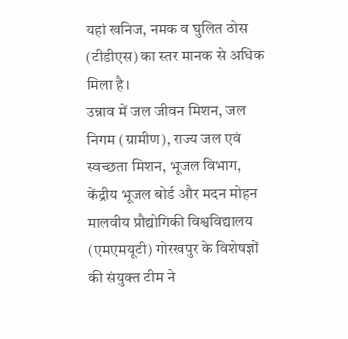यहां खनिज, नमक व घुलित ठोस (टीडीएस) का स्तर मानक से अधिक मिला है।
उन्नाव में जल जीवन मिशन, जल निगम (ग्रामीण), राज्य जल एवं स्वच्छता मिशन, भूजल विभाग, केंद्रीय भूजल बोर्ड और मदन मोहन मालवीय प्रौद्योगिकी विश्वविद्यालय (एमएमयूटी) गोरखपुर के विशेषज्ञों की संयुक्त टीम ने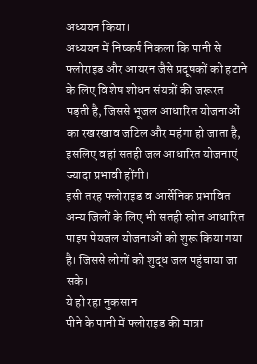अध्ययन किया।
अध्ययन में निष्कर्ष निकला कि पानी से फ्लोराइड और आयरन जैसे प्रदूषकों को हटाने के लिए विशेष शोधन संयत्रों की जरूरत पड़ती है, जिससे भूजल आधारित योजनाओं का रखरखाव जटिल और महंगा हो जाता है, इसलिए वहां सतही जल आधारित योजनाएं ज्यादा प्रभावी होंगी।
इसी तरह फ्लोराइड व आर्सेनिक प्रभावित अन्य जिलों के लिए भी सतही स्रोत आधारित पाइप पेयजल योजनाओं को शुरू किया गया है। जिससे लोगों को शुद्ध जल पहुंचाया जा सके।
ये हो रहा नुकसान
पीने के पानी में फ्लोराइड की मात्रा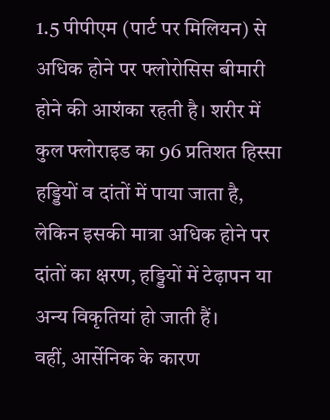1.5 पीपीएम (पार्ट पर मिलियन) से अधिक होने पर फ्लोरोसिस बीमारी होने की आशंका रहती है। शरीर में कुल फ्लोराइड का 96 प्रतिशत हिस्सा हड्डियों व दांतों में पाया जाता है, लेकिन इसकी मात्रा अधिक होने पर दांतों का क्षरण, हड्डियों में टेढ़ापन या अन्य विकृतियां हो जाती हैं।
वहीं, आर्सेनिक के कारण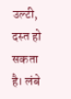उल्टी, दस्त हो सकता है। लंबे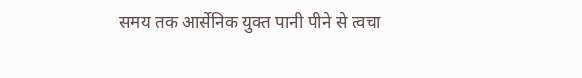समय तक आर्सेनिक युक्त पानी पीने से त्वचा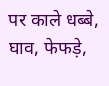पर काले धब्बे, घाव, फेफड़े,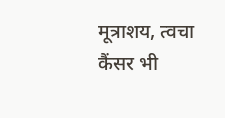मूत्राशय, त्वचा कैंसर भी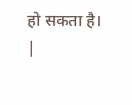हो सकता है। |